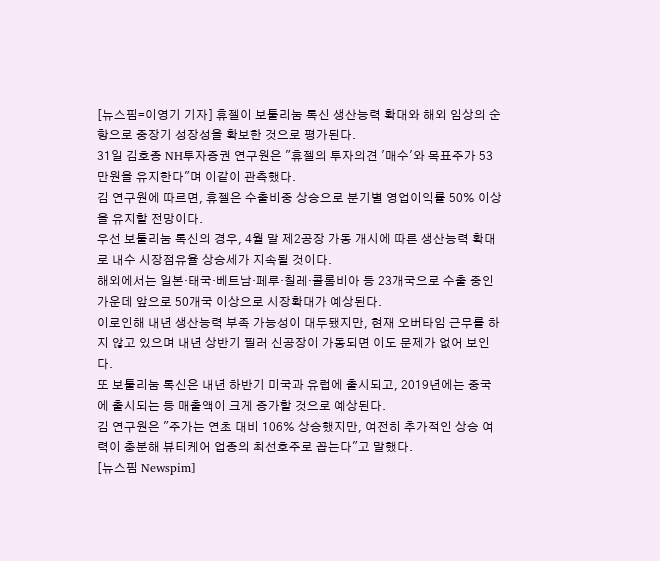[뉴스핌=이영기 기자] 휴젤이 보툴리눔 톡신 생산능력 확대와 해외 임상의 순항으로 중장기 성장성을 확보한 것으로 평가된다.
31일 김호종 NH투자증권 연구원은 "휴젤의 투자의견 '매수'와 목표주가 53만원을 유지한다"며 이같이 관측했다.
김 연구원에 따르면, 휴젤은 수출비중 상승으로 분기별 영업이익률 50% 이상을 유지할 전망이다.
우선 보툴리눔 톡신의 경우, 4월 말 제2공장 가동 개시에 따른 생산능력 확대로 내수 시장점유율 상승세가 지속될 것이다.
해외에서는 일본·태국·베트남·페루·칠레·콜롬비아 등 23개국으로 수출 중인 가운데 앞으로 50개국 이상으로 시장확대가 예상된다.
이로인해 내년 생산능력 부족 가능성이 대두됐지만, 현재 오버타임 근무를 하지 않고 있으며 내년 상반기 필러 신공장이 가동되면 이도 문제가 없어 보인다.
또 보툴리눔 톡신은 내년 하반기 미국과 유럽에 출시되고, 2019년에는 중국에 출시되는 등 매출액이 크게 증가할 것으로 예상된다.
김 연구원은 "주가는 연초 대비 106% 상승했지만, 여전히 추가적인 상승 여력이 충분해 뷰티케어 업종의 최선호주로 꼽는다"고 말했다.
[뉴스핌 Newspim]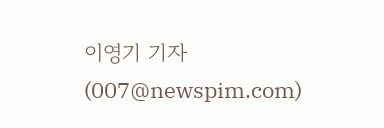이영기 기자 (007@newspim.com)